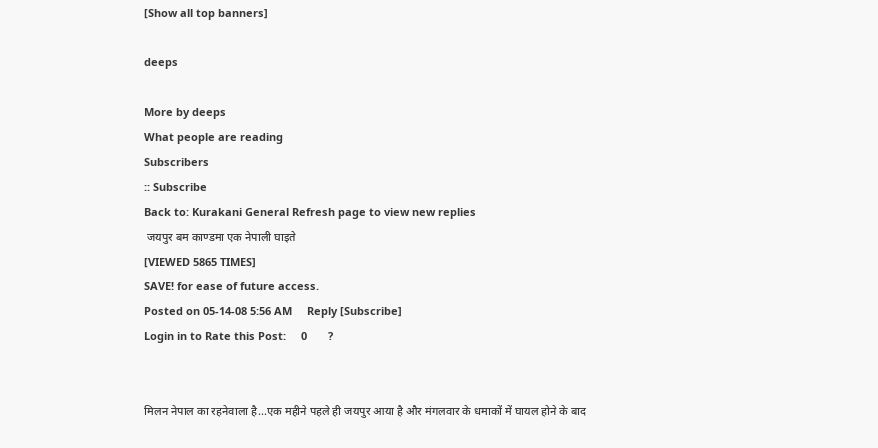[Show all top banners]

deeps

More by deeps
What people are reading
Subscribers
:: Subscribe
Back to: Kurakani General Refresh page to view new replies
 जयपुर बम काण्डमा एक नेपाली घाइते
[VIEWED 5865 TIMES]
SAVE! for ease of future access.
Posted on 05-14-08 5:56 AM     Reply [Subscribe]
Login in to Rate this Post:     0       ?


मिलन नेपाल का रहनेवाला है...एक महीने पहले ही जयपुर आया है और मंगलवार के धमाकों में घायल होने के बाद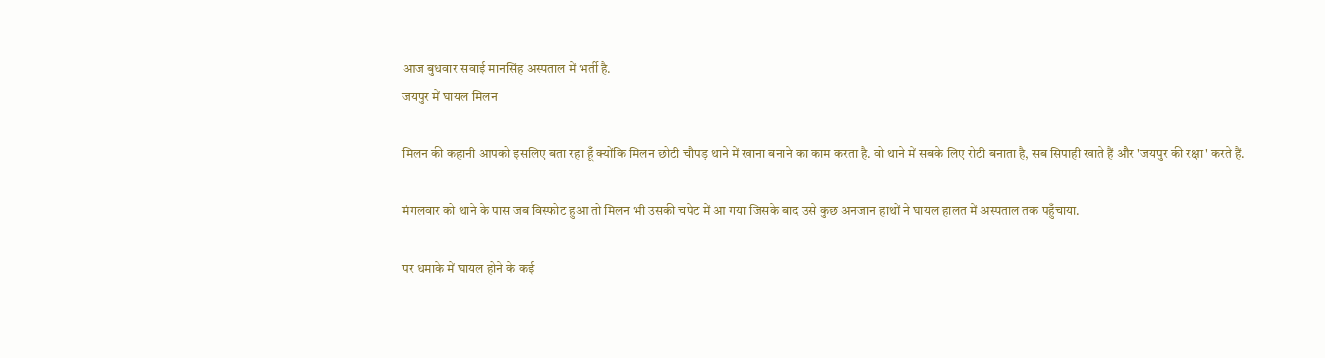आज बुधवार सवाई मानसिंह अस्पताल में भर्ती है.
जयपुर में घायल मिलन

मिलन की कहानी आपको इसलिए बता रहा हूँ क्योंकि मिलन छोटी चौपड़ थाने में खाना बनाने का काम करता है. वो थाने में सबके लिए रोटी बनाता है, सब सिपाही खाते हैं और 'जयपुर की रक्षा' करते हैं.

मंगलवार को थाने के पास जब विस्फोट हुआ तो मिलन भी उसकी चपेट में आ गया जिसके बाद उसे कुछ अनजान हाथों ने घायल हालत में अस्पताल तक पहुँचाया.

पर धमाके में घायल होने के कई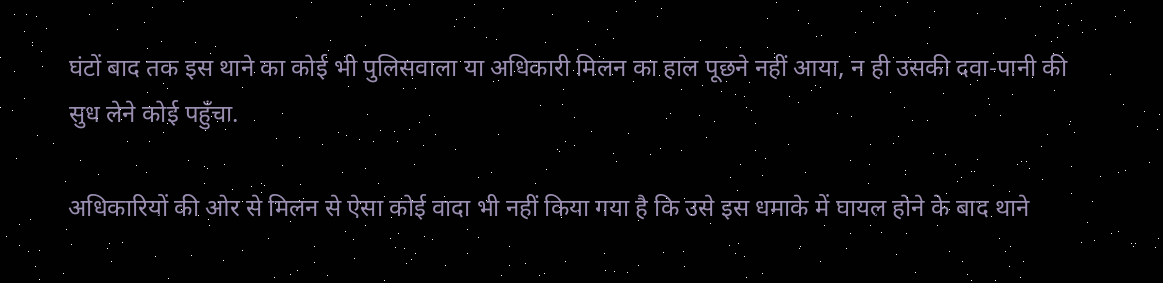घंटों बाद तक इस थाने का कोई भी पुलिसवाला या अधिकारी मिलन का हाल पूछने नहीं आया, न ही उसकी दवा-पानी की सुध लेने कोई पहुँचा.

अधिकारियों की ओर से मिलन से ऐसा कोई वादा भी नहीं किया गया है कि उसे इस धमाके में घायल होने के बाद थाने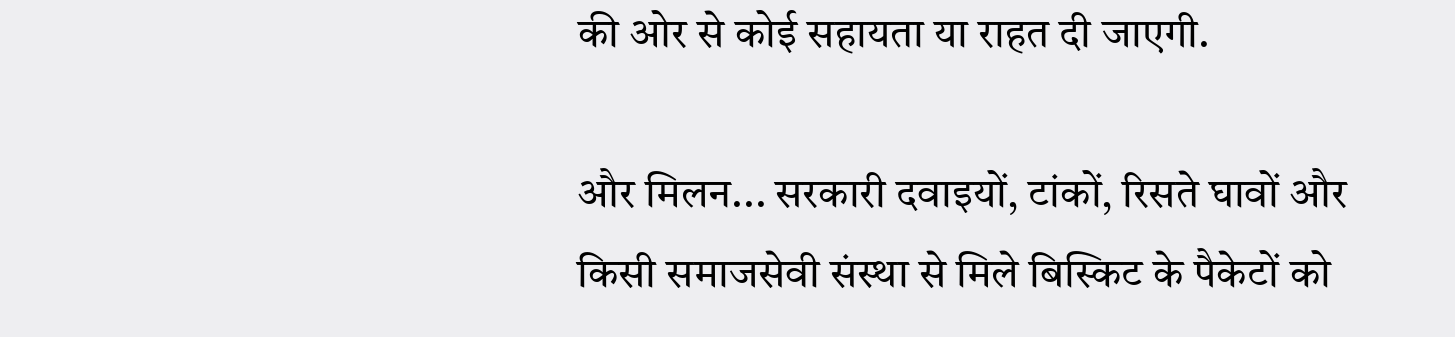की ओर से कोई सहायता या राहत दी जाएगी.

और मिलन... सरकारी दवाइयों, टांकों, रिसते घावों और किसी समाजसेवी संस्था से मिले बिस्किट के पैकेटों को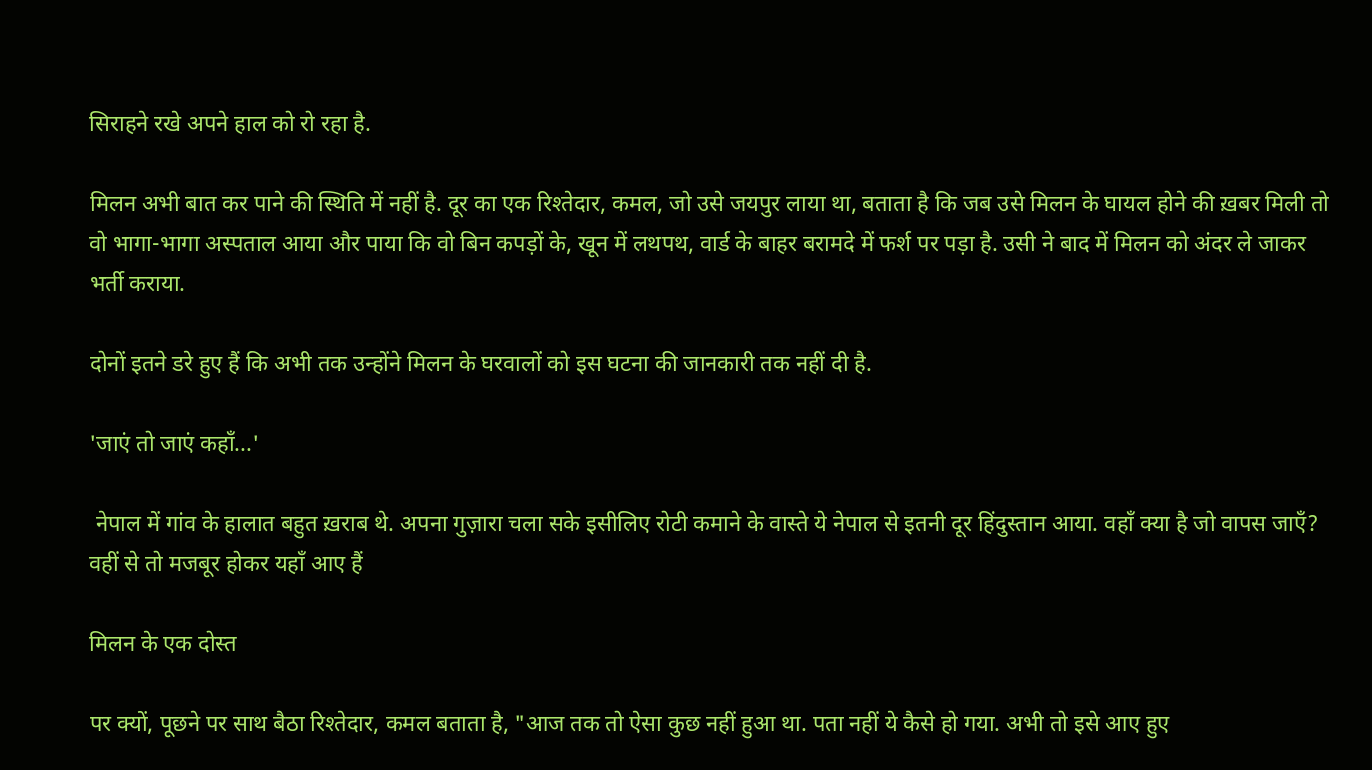सिराहने रखे अपने हाल को रो रहा है.

मिलन अभी बात कर पाने की स्थिति में नहीं है. दूर का एक रिश्तेदार, कमल, जो उसे जयपुर लाया था, बताता है कि जब उसे मिलन के घायल होने की ख़बर मिली तो वो भागा-भागा अस्पताल आया और पाया कि वो बिन कपड़ों के, खून में लथपथ, वार्ड के बाहर बरामदे में फर्श पर पड़ा है. उसी ने बाद में मिलन को अंदर ले जाकर भर्ती कराया.

दोनों इतने डरे हुए हैं कि अभी तक उन्होंने मिलन के घरवालों को इस घटना की जानकारी तक नहीं दी है.

'जाएं तो जाएं कहाँ...'

 नेपाल में गांव के हालात बहुत ख़राब थे. अपना गुज़ारा चला सके इसीलिए रोटी कमाने के वास्ते ये नेपाल से इतनी दूर हिंदुस्तान आया. वहाँ क्या है जो वापस जाएँ? वहीं से तो मजबूर होकर यहाँ आए हैं

मिलन के एक दोस्त

पर क्यों, पूछने पर साथ बैठा रिश्तेदार, कमल बताता है, "आज तक तो ऐसा कुछ नहीं हुआ था. पता नहीं ये कैसे हो गया. अभी तो इसे आए हुए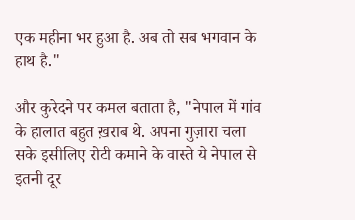एक महीना भर हुआ है. अब तो सब भगवान के हाथ है."

और कुरेदने पर कमल बताता है, "नेपाल में गांव के हालात बहुत ख़राब थे. अपना गुज़ारा चला सके इसीलिए रोटी कमाने के वास्ते ये नेपाल से इतनी दूर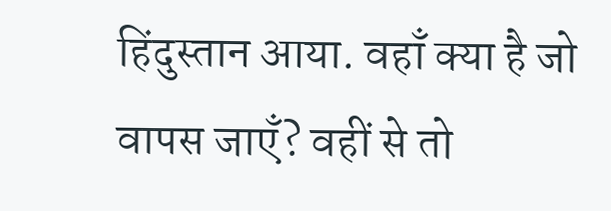हिंदुस्तान आया. वहाँ क्या है जो वापस जाएँ? वहीं से तो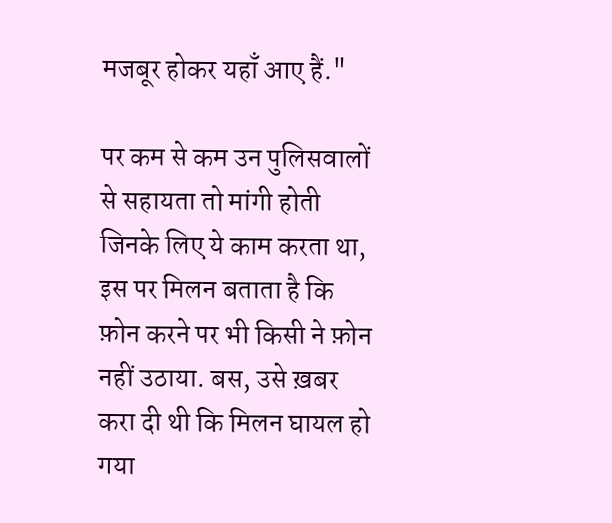मजबूर होकर यहाँ आए हैं."

पर कम से कम उन पुलिसवालों से सहायता तो मांगी होती जिनके लिए ये काम करता था, इस पर मिलन बताता है कि फ़ोन करने पर भी किसी ने फ़ोन नहीं उठाया. बस, उसे ख़बर करा दी थी कि मिलन घायल हो गया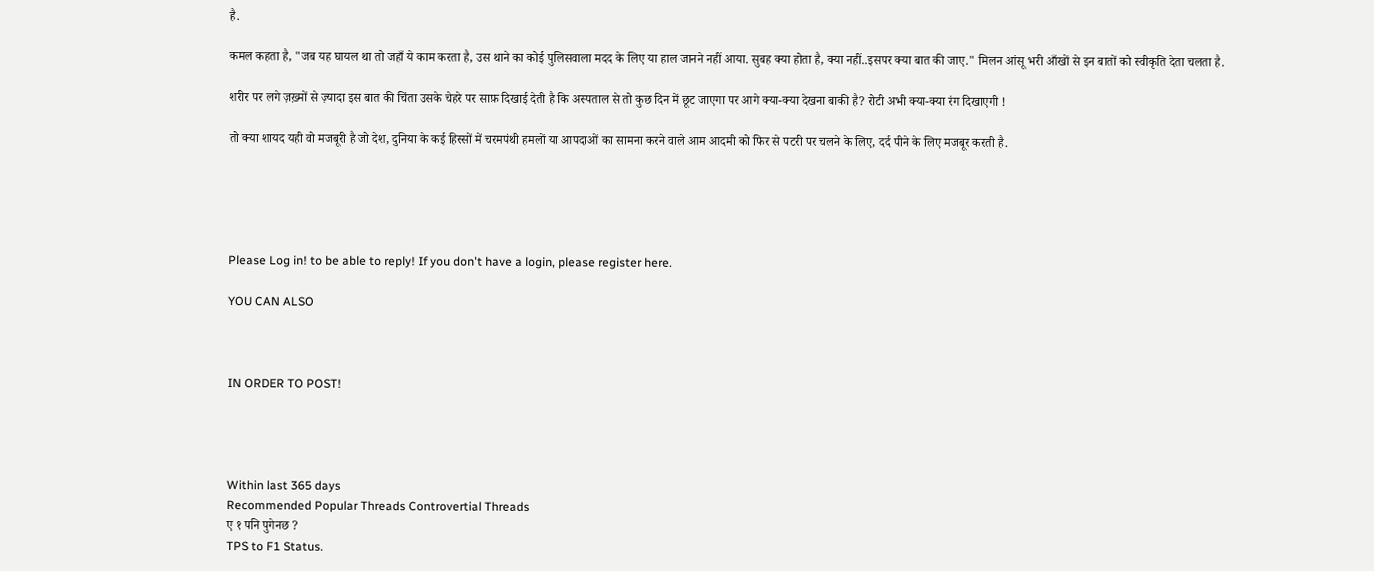है.

कमल कहता है, "जब यह घायल था तो जहाँ ये काम करता है, उस थाने का कोई पुलिसवाला मदद के लिए या हाल जानने नहीं आया. सुबह क्या होता है, क्या नहीं..इसपर क्या बात की जाए." मिलन आंसू भरी आँखों से इन बातों को स्वीकृति देता चलता है.

शरीर पर लगे ज़ख़्मों से ज़्यादा इस बात की चिंता उसके चेहरे पर साफ़ दिखाई देती है कि अस्पताल से तो कुछ दिन में छूट जाएगा पर आगे क्या-क्या देखना बाकी है? रोटी अभी क्या-क्या रंग दिखाएगी !

तो क्या शायद यही वो मजबूरी है जो देश, दुनिया के कई हिस्सों में चरमपंथी हमलों या आपदाओं का सामना करने वाले आम आदमी को फिर से पटरी पर चलने के लिए, दर्द पीने के लिए मजबूर करती है.





Please Log in! to be able to reply! If you don't have a login, please register here.

YOU CAN ALSO



IN ORDER TO POST!




Within last 365 days
Recommended Popular Threads Controvertial Threads
ए १ पनि पुगेनछ ?
TPS to F1 Status.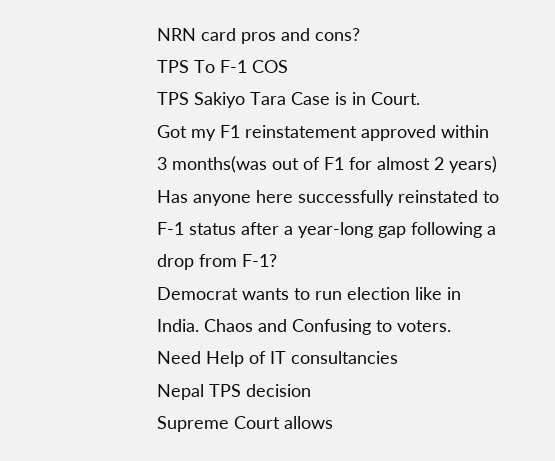NRN card pros and cons?
TPS To F-1 COS
TPS Sakiyo Tara Case is in Court.
Got my F1 reinstatement approved within 3 months(was out of F1 for almost 2 years)
Has anyone here successfully reinstated to F-1 status after a year-long gap following a drop from F-1?
Democrat wants to run election like in India. Chaos and Confusing to voters.
Need Help of IT consultancies
Nepal TPS decision
Supreme Court allows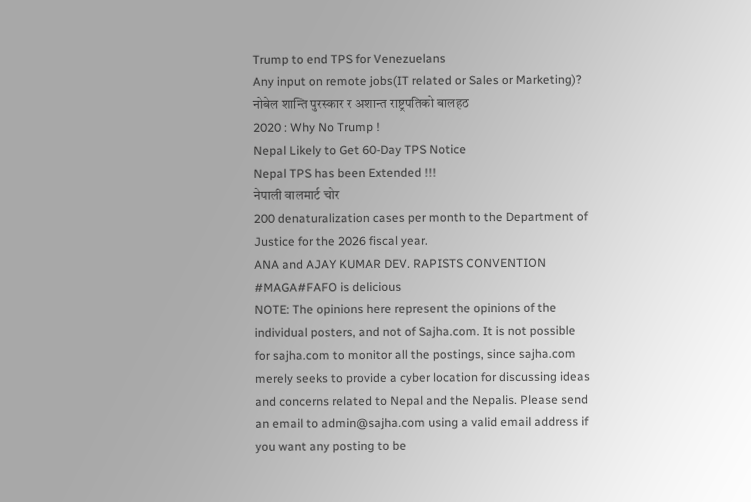Trump to end TPS for Venezuelans
Any input on remote jobs(IT related or Sales or Marketing)?
नोबेल शान्ति पुरस्कार र अशान्त राष्ट्रपतिको बालहठ
2020 : Why No Trump !
Nepal Likely to Get 60-Day TPS Notice
Nepal TPS has been Extended !!!
नेपाली वालमार्ट चोर
200 denaturalization cases per month to the Department of Justice for the 2026 fiscal year.
ANA and AJAY KUMAR DEV. RAPISTS CONVENTION
#MAGA#FAFO is delicious
NOTE: The opinions here represent the opinions of the individual posters, and not of Sajha.com. It is not possible for sajha.com to monitor all the postings, since sajha.com merely seeks to provide a cyber location for discussing ideas and concerns related to Nepal and the Nepalis. Please send an email to admin@sajha.com using a valid email address if you want any posting to be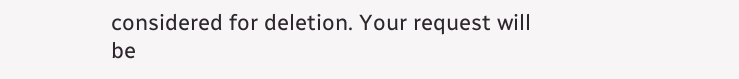considered for deletion. Your request will be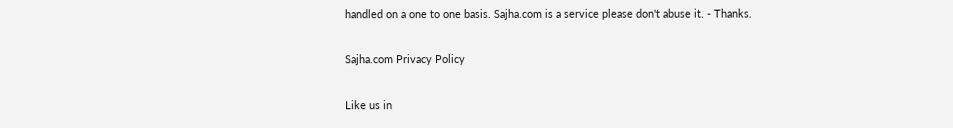handled on a one to one basis. Sajha.com is a service please don't abuse it. - Thanks.

Sajha.com Privacy Policy

Like us in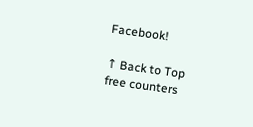Facebook!

↑ Back to Top
free counters